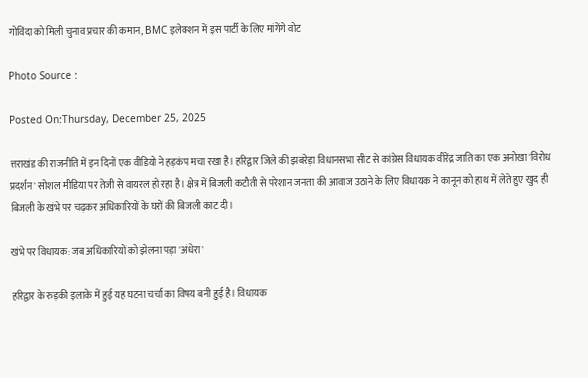गोविंदा को मिली चुनाव प्रचार की कमान, BMC इलेक्शन में इस पार्टी के लिए मांगेंगे वोट

Photo Source :

Posted On:Thursday, December 25, 2025

त्तराखंड की राजनीति में इन दिनों एक वीडियो ने हड़कंप मचा रखा है। हरिद्वार जिले की झबरेड़ा विधानसभा सीट से कांग्रेस विधायक वीरेंद्र जाति का एक अनोखा 'विरोध प्रदर्शन' सोशल मीडिया पर तेजी से वायरल हो रहा है। क्षेत्र में बिजली कटौती से परेशान जनता की आवाज उठाने के लिए विधायक ने कानून को हाथ में लेते हुए खुद ही बिजली के खंभे पर चढ़कर अधिकारियों के घरों की बिजली काट दी।

खंभे पर विधायक: जब अधिकारियों को झेलना पड़ा 'अंधेरा'

हरिद्वार के रुड़की इलाके में हुई यह घटना चर्चा का विषय बनी हुई है। विधायक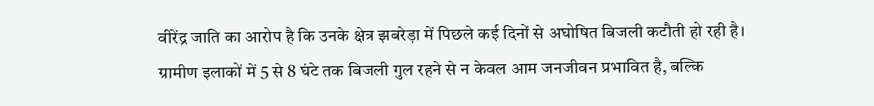वीरेंद्र जाति का आरोप है कि उनके क्षेत्र झबरेड़ा में पिछले कई दिनों से अघोषित बिजली कटौती हो रही है। ग्रामीण इलाकों में 5 से 8 घंटे तक बिजली गुल रहने से न केवल आम जनजीवन प्रभावित है, बल्कि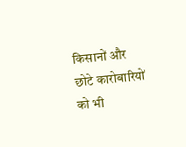किसानों और छोटे कारोबारियों को भी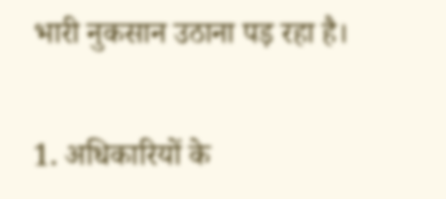भारी नुकसान उठाना पड़ रहा है।

1. अधिकारियों के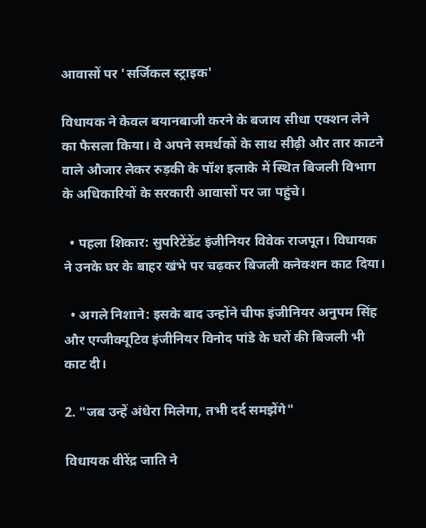आवासों पर 'सर्जिकल स्ट्राइक'

विधायक ने केवल बयानबाजी करने के बजाय सीधा एक्शन लेने का फैसला किया। वे अपने समर्थकों के साथ सीढ़ी और तार काटने वाले औजार लेकर रुड़की के पॉश इलाके में स्थित बिजली विभाग के अधिकारियों के सरकारी आवासों पर जा पहुंचे।

  • पहला शिकार: सुपरिटेंडेंट इंजीनियर विवेक राजपूत। विधायक ने उनके घर के बाहर खंभे पर चढ़कर बिजली कनेक्शन काट दिया।

  • अगले निशाने: इसके बाद उन्होंने चीफ इंजीनियर अनुपम सिंह और एग्जीक्यूटिव इंजीनियर विनोद पांडे के घरों की बिजली भी काट दी।

2. "जब उन्हें अंधेरा मिलेगा, तभी दर्द समझेंगे"

विधायक वीरेंद्र जाति ने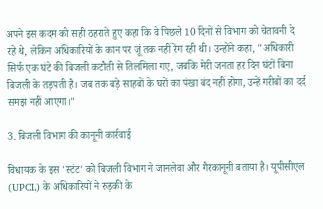अपने इस कदम को सही ठहराते हुए कहा कि वे पिछले 10 दिनों से विभाग को चेतावनी दे रहे थे, लेकिन अधिकारियों के कान पर जूं तक नहीं रेंग रही थी। उन्होंने कहा, "अधिकारी सिर्फ एक घंटे की बिजली कटौती से तिलमिला गए, जबकि मेरी जनता हर दिन घंटों बिना बिजली के तड़पती है। जब तक बड़े साहबों के घरों का पंखा बंद नहीं होगा, उन्हें गरीबों का दर्द समझ नहीं आएगा।"

3. बिजली विभाग की कानूनी कार्रवाई

विधायक के इस 'स्टंट' को बिजली विभाग ने जानलेवा और गैरकानूनी बताया है। यूपीसीएल (UPCL) के अधिकारियों ने रुड़की के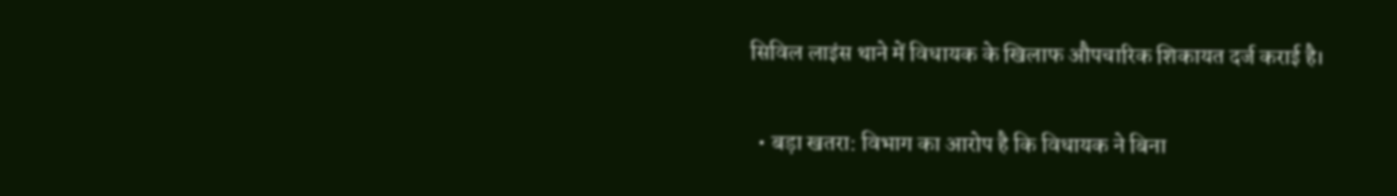सिविल लाइंस थाने में विधायक के खिलाफ औपचारिक शिकायत दर्ज कराई है।

  • बड़ा खतरा: विभाग का आरोप है कि विधायक ने बिना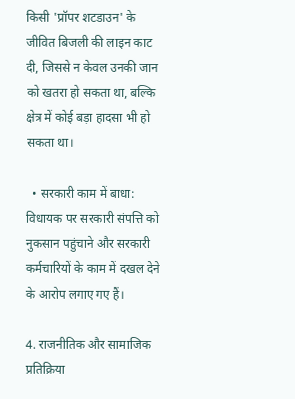किसी 'प्रॉपर शटडाउन' के जीवित बिजली की लाइन काट दी, जिससे न केवल उनकी जान को खतरा हो सकता था, बल्कि क्षेत्र में कोई बड़ा हादसा भी हो सकता था।

  • सरकारी काम में बाधा: विधायक पर सरकारी संपत्ति को नुकसान पहुंचाने और सरकारी कर्मचारियों के काम में दखल देने के आरोप लगाए गए हैं।

4. राजनीतिक और सामाजिक प्रतिक्रिया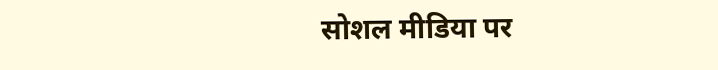सोशल मीडिया पर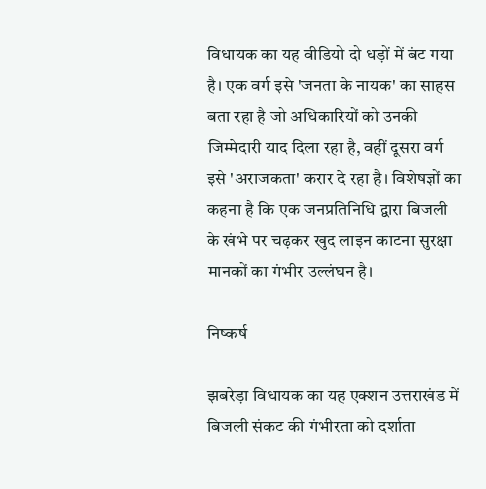विधायक का यह वीडियो दो धड़ों में बंट गया है। एक वर्ग इसे 'जनता के नायक' का साहस बता रहा है जो अधिकारियों को उनकी जिम्मेदारी याद दिला रहा है, वहीं दूसरा वर्ग इसे 'अराजकता' करार दे रहा है। विशेषज्ञों का कहना है कि एक जनप्रतिनिधि द्वारा बिजली के खंभे पर चढ़कर खुद लाइन काटना सुरक्षा मानकों का गंभीर उल्लंघन है।

निष्कर्ष

झबरेड़ा विधायक का यह एक्शन उत्तराखंड में बिजली संकट की गंभीरता को दर्शाता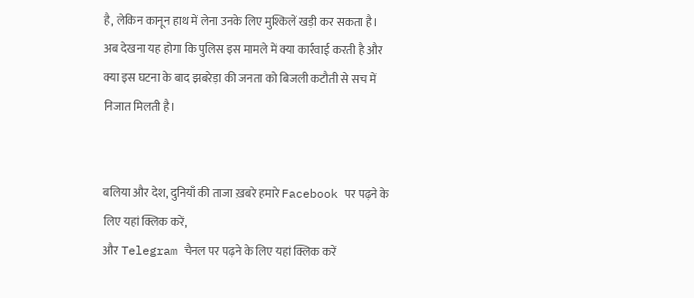है, लेकिन कानून हाथ में लेना उनके लिए मुश्किलें खड़ी कर सकता है। अब देखना यह होगा कि पुलिस इस मामले में क्या कार्रवाई करती है और क्या इस घटना के बाद झबरेड़ा की जनता को बिजली कटौती से सच में निजात मिलती है।


बलिया और देश, दुनियाँ की ताजा ख़बरे हमारे Facebook पर पढ़ने के लिए यहां क्लिक करें,
और Telegram चैनल पर पढ़ने के लिए यहां क्लिक करें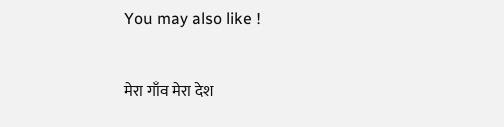You may also like !

मेरा गाँव मेरा देश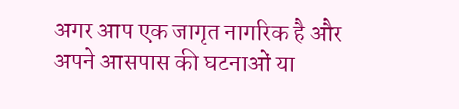अगर आप एक जागृत नागरिक है और अपने आसपास की घटनाओं या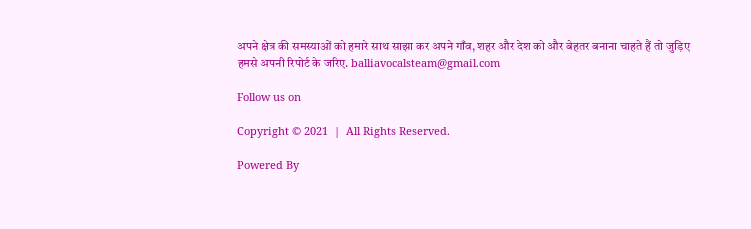अपने क्षेत्र की समस्याओं को हमारे साथ साझा कर अपने गाँव, शहर और देश को और बेहतर बनाना चाहते हैं तो जुड़िए हमसे अपनी रिपोर्ट के जरिए. balliavocalsteam@gmail.com

Follow us on

Copyright © 2021  |  All Rights Reserved.

Powered By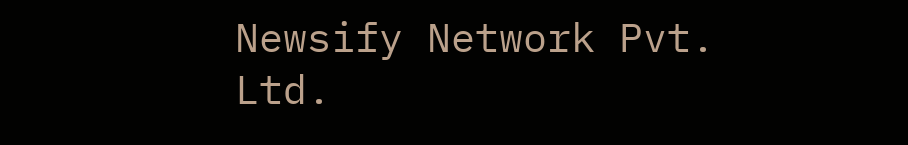Newsify Network Pvt. Ltd.